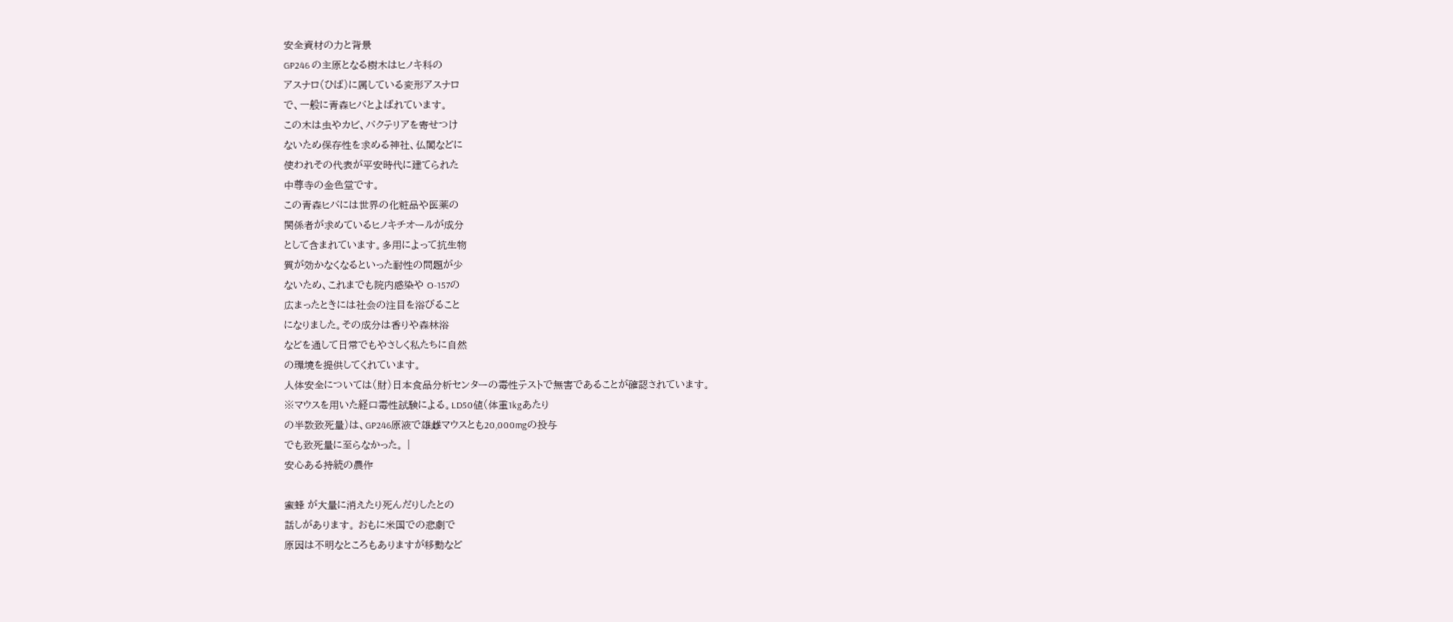安全資材の力と背景
GP246 の主原となる樹木はヒノキ科の
アスナロ(ひば)に属している変形アスナロ
で、一般に青森ヒバとよばれています。
この木は虫やカビ、バクテリアを寄せつけ
ないため保存性を求める神社、仏閣などに
使われその代表が平安時代に建てられた
中尊寺の金色堂です。
この青森ヒバには世界の化粧品や医薬の
関係者が求めているヒノキチオールが成分
として含まれています。多用によって抗生物
質が効かなくなるといった耐性の問題が少
ないため、これまでも院内感染や O-157の
広まったときには社会の注目を浴びること
になりました。その成分は香りや森林浴
などを通して日常でもやさしく私たちに自然
の環境を提供してくれています。
人体安全については(財)日本食品分析センターの毒性テストで無害であることが確認されています。
※マウスを用いた経口毒性試験による。LD50値(体重1kgあたり
の半数致死量)は、GP246原液で雄雌マウスとも20,000mgの投与
でも致死量に至らなかった。 |
安心ある持続の農作

蜜蜂 が大量に消えたり死んだりしたとの
話しがあります。 おもに米国での悲劇で
原因は不明なところもありますが移動など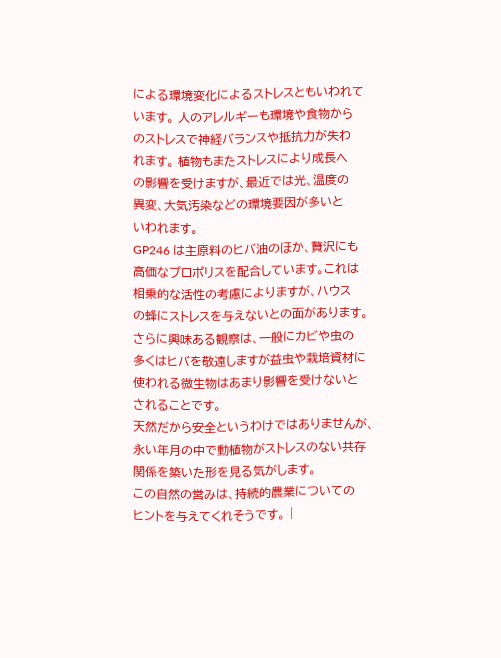による環境変化によるストレスともいわれて
います。 人のアレルギーも環境や食物から
のストレスで神経バランスや抵抗力が失わ
れます。 植物もまたストレスにより成長へ
の影響を受けますが、最近では光、温度の
異変、大気汚染などの環境要因が多いと
いわれます。
GP246 は主原料のヒバ油のほか、贅沢にも
高価なプロポリスを配合しています。これは
相乗的な活性の考慮によりますが、ハウス
の蜂にストレスを与えないとの面があります。
さらに興味ある観察は、一般にカビや虫の
多くはヒバを敬遠しますが益虫や栽培資材に
使われる微生物はあまり影響を受けないと
されることです。
天然だから安全というわけではありませんが、
永い年月の中で動植物がストレスのない共存
関係を築いた形を見る気がします。
この自然の営みは、持続的農業についての
ヒントを与えてくれそうです。 |